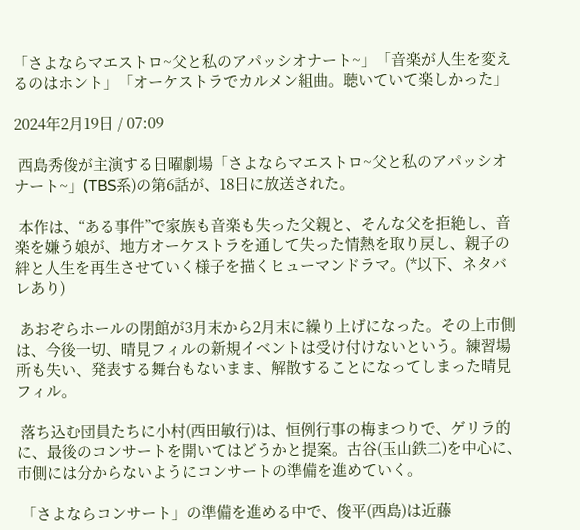「さよならマエストロ~父と私のアパッシオナート~」「音楽が人生を変えるのはホント」「オーケストラでカルメン組曲。聴いていて楽しかった」

2024年2月19日 / 07:09

 西島秀俊が主演する日曜劇場「さよならマエストロ~父と私のアパッシオナート~」(TBS系)の第6話が、18日に放送された。

 本作は、“ある事件”で家族も音楽も失った父親と、そんな父を拒絶し、音楽を嫌う娘が、地方オーケストラを通して失った情熱を取り戻し、親子の絆と人生を再生させていく様子を描くヒューマンドラマ。(*以下、ネタバレあり)

 あおぞらホールの閉館が3月末から2月末に繰り上げになった。その上市側は、今後一切、晴見フィルの新規イベントは受け付けないという。練習場所も失い、発表する舞台もないまま、解散することになってしまった晴見フィル。

 落ち込む団員たちに小村(西田敏行)は、恒例行事の梅まつりで、ゲリラ的に、最後のコンサートを開いてはどうかと提案。古谷(玉山鉄二)を中心に、市側には分からないようにコンサートの準備を進めていく。

 「さよならコンサート」の準備を進める中で、俊平(西島)は近藤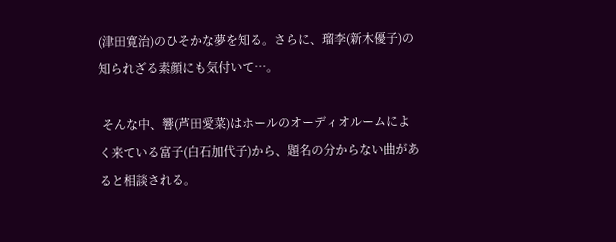(津田寛治)のひそかな夢を知る。さらに、瑠李(新木優子)の知られざる素顔にも気付いて…。

 そんな中、響(芦田愛菜)はホールのオーディオルームによく来ている富子(白石加代子)から、題名の分からない曲があると相談される。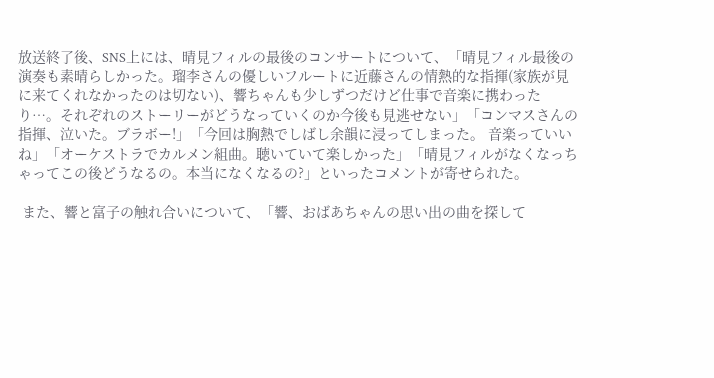放送終了後、SNS上には、晴見フィルの最後のコンサートについて、「晴見フィル最後の演奏も素晴らしかった。瑠李さんの優しいフルートに近藤さんの情熱的な指揮(家族が見に来てくれなかったのは切ない)、響ちゃんも少しずつだけど仕事で音楽に携わったり…。それぞれのストーリーがどうなっていくのか今後も見逃せない」「コンマスさんの指揮、泣いた。ブラボー!」「今回は胸熱でしばし余韻に浸ってしまった。 音楽っていいね」「オーケストラでカルメン組曲。聴いていて楽しかった」「晴見フィルがなくなっちゃってこの後どうなるの。本当になくなるの?」といったコメントが寄せられた。

 また、響と富子の触れ合いについて、「響、おばあちゃんの思い出の曲を探して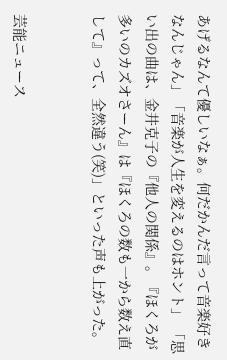あげるなんて優しいなぁ。何だかんだ言って音楽好きなんじゃん」「音楽が人生を変えるのはホント」 「思い出の曲は、金井克子の『他人の関係』。『ほくろが多いのカズオさーん』は『ほくろの数も一から数え直して』って、全然違う(笑)」といった声も上がった。


芸能ニュース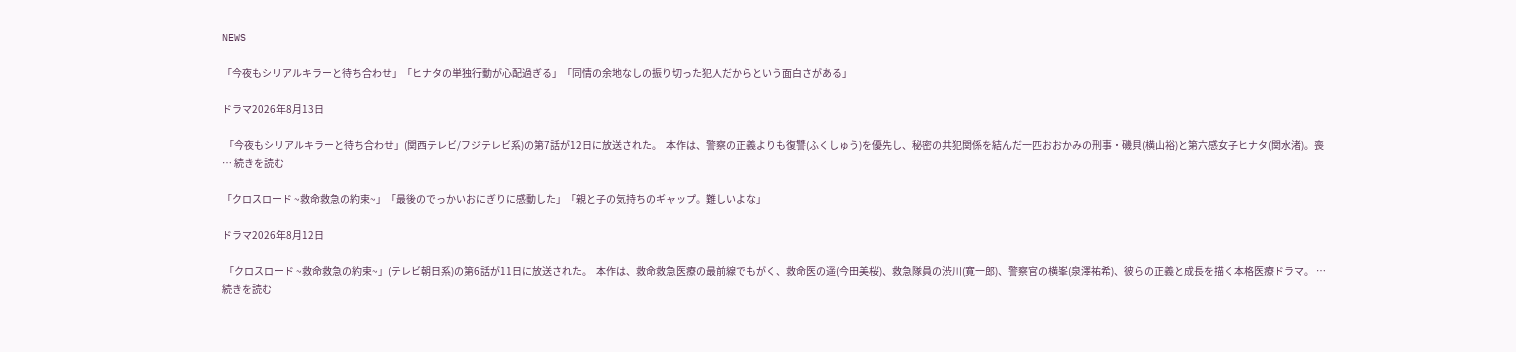NEWS

「今夜もシリアルキラーと待ち合わせ」「ヒナタの単独行動が心配過ぎる」「同情の余地なしの振り切った犯人だからという面白さがある」

ドラマ2026年8月13日

 「今夜もシリアルキラーと待ち合わせ」(関西テレビ/フジテレビ系)の第7話が12日に放送された。  本作は、警察の正義よりも復讐(ふくしゅう)を優先し、秘密の共犯関係を結んだ一匹おおかみの刑事・磯貝(横山裕)と第六感女子ヒナタ(関水渚)。喪 … 続きを読む

「クロスロード ~救命救急の約束~」「最後のでっかいおにぎりに感動した」「親と子の気持ちのギャップ。難しいよな」

ドラマ2026年8月12日

 「クロスロード ~救命救急の約束~」(テレビ朝日系)の第6話が11日に放送された。  本作は、救命救急医療の最前線でもがく、救命医の遥(今田美桜)、救急隊員の渋川(寛一郎)、警察官の横峯(泉澤祐希)、彼らの正義と成長を描く本格医療ドラマ。 … 続きを読む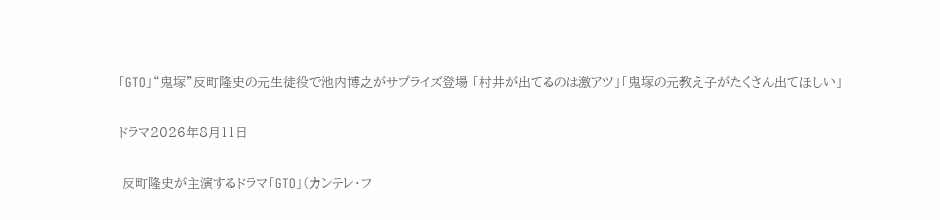「GTO」“鬼塚”反町隆史の元生徒役で池内博之がサプライズ登場 「村井が出てるのは激アツ」「鬼塚の元教え子がたくさん出てほしい」

ドラマ2026年8月11日

 反町隆史が主演するドラマ「GTO」(カンテレ・フ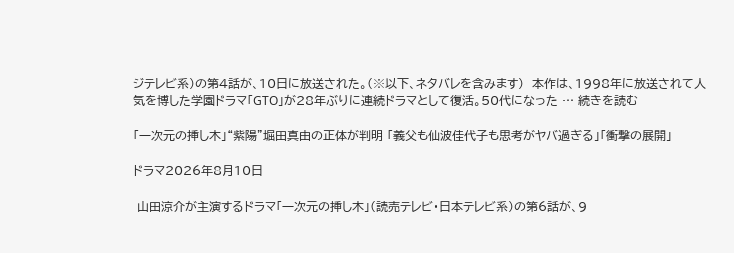ジテレビ系)の第4話が、10日に放送された。(※以下、ネタバレを含みます)  本作は、1998年に放送されて人気を博した学園ドラマ「GTO」が28年ぶりに連続ドラマとして復活。50代になった … 続きを読む

「一次元の挿し木」“紫陽”堀田真由の正体が判明 「義父も仙波佳代子も思考がヤバ過ぎる」「衝撃の展開」

ドラマ2026年8月10日

 山田涼介が主演するドラマ「一次元の挿し木」(読売テレビ・日本テレビ系)の第6話が、9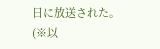日に放送された。(※以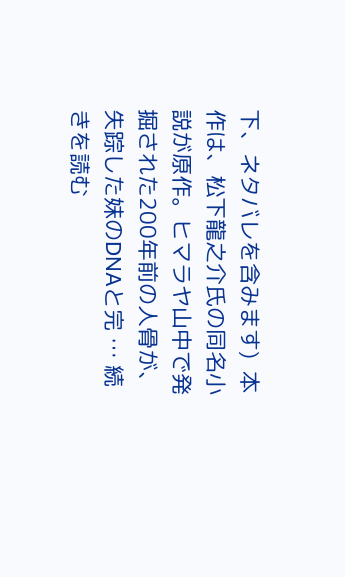下、ネタバレを含みます)  本作は、松下龍之介氏の同名小説が原作。ヒマラヤ山中で発掘された200年前の人骨が、失踪した妹のDNAと完 … 続きを読む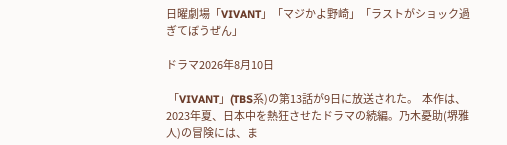日曜劇場「VIVANT」「マジかよ野崎」「ラストがショック過ぎてぼうぜん」

ドラマ2026年8月10日

 「VIVANT」(TBS系)の第13話が9日に放送された。  本作は、2023年夏、日本中を熱狂させたドラマの続編。乃木憂助(堺雅人)の冒険には、ま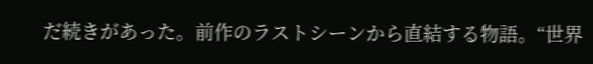だ続きがあった。前作のラストシーンから直結する物語。“世界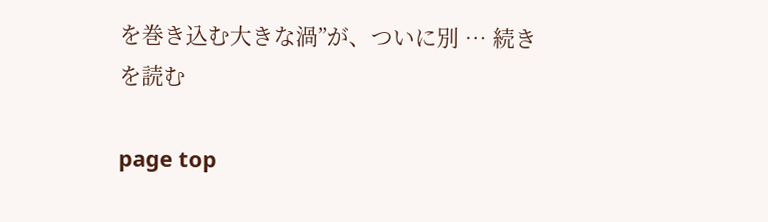を巻き込む大きな渦”が、ついに別 … 続きを読む

page top